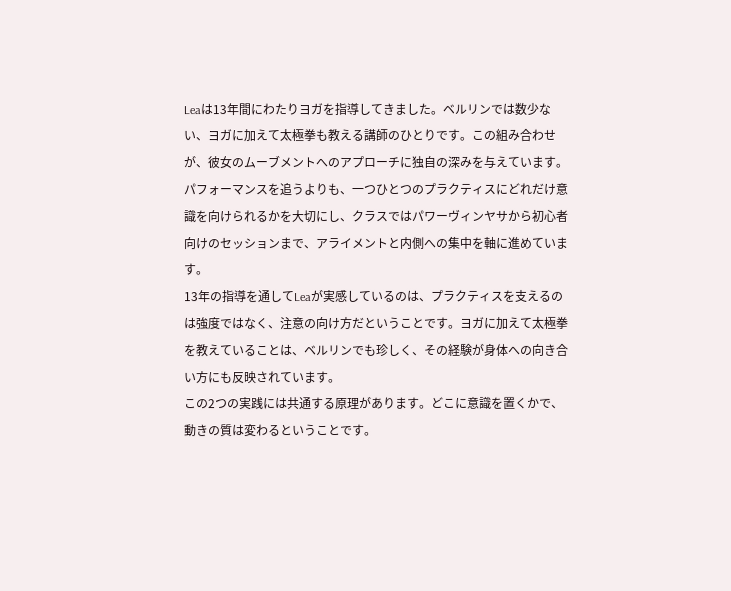Leaは13年間にわたりヨガを指導してきました。ベルリンでは数少ない、ヨガに加えて太極拳も教える講師のひとりです。この組み合わせが、彼女のムーブメントへのアプローチに独自の深みを与えています。パフォーマンスを追うよりも、一つひとつのプラクティスにどれだけ意識を向けられるかを大切にし、クラスではパワーヴィンヤサから初心者向けのセッションまで、アライメントと内側への集中を軸に進めています。
13年の指導を通してLeaが実感しているのは、プラクティスを支えるのは強度ではなく、注意の向け方だということです。ヨガに加えて太極拳を教えていることは、ベルリンでも珍しく、その経験が身体への向き合い方にも反映されています。
この2つの実践には共通する原理があります。どこに意識を置くかで、動きの質は変わるということです。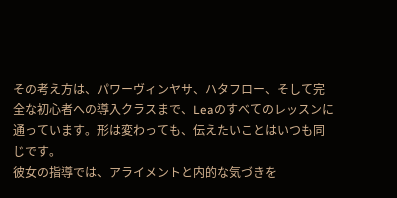その考え方は、パワーヴィンヤサ、ハタフロー、そして完全な初心者への導入クラスまで、Leaのすべてのレッスンに通っています。形は変わっても、伝えたいことはいつも同じです。
彼女の指導では、アライメントと内的な気づきを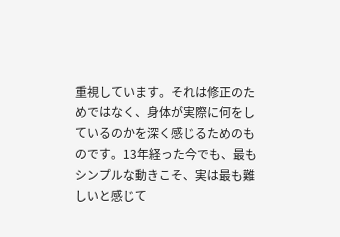重視しています。それは修正のためではなく、身体が実際に何をしているのかを深く感じるためのものです。13年経った今でも、最もシンプルな動きこそ、実は最も難しいと感じて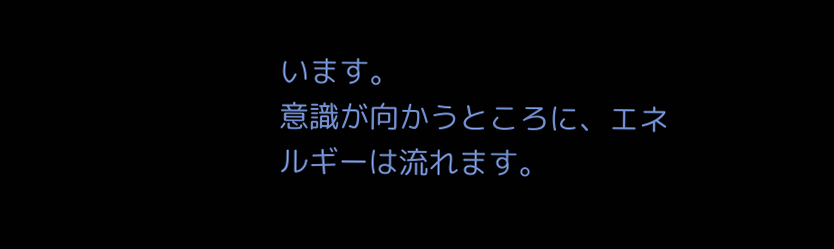います。
意識が向かうところに、エネルギーは流れます。